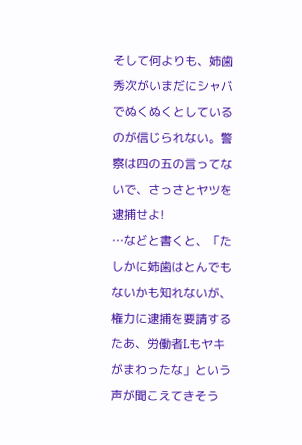そして何よりも、姉歯秀次がいまだにシャバでぬくぬくとしているのが信じられない。警察は四の五の言ってないで、さっさとヤツを逮捕せよ!
…などと書くと、「たしかに姉歯はとんでもないかも知れないが、権力に逮捕を要請するたあ、労働者Lもヤキがまわったな」という声が聞こえてきそう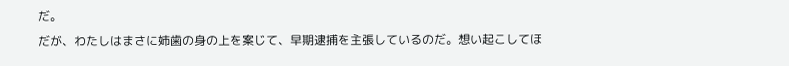だ。
だが、わたしはまさに姉歯の身の上を案じて、早期逮捕を主張しているのだ。想い起こしてほ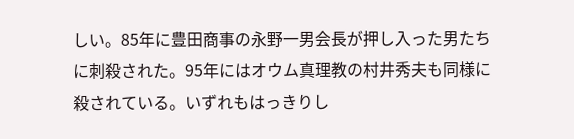しい。85年に豊田商事の永野一男会長が押し入った男たちに刺殺された。95年にはオウム真理教の村井秀夫も同様に殺されている。いずれもはっきりし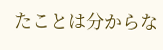たことは分からな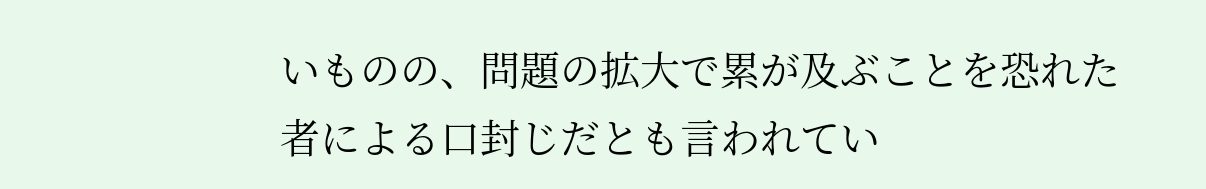いものの、問題の拡大で累が及ぶことを恐れた者による口封じだとも言われてい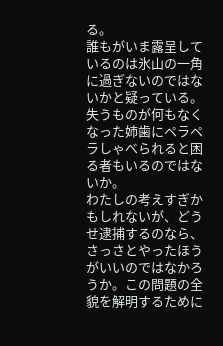る。
誰もがいま露呈しているのは氷山の一角に過ぎないのではないかと疑っている。失うものが何もなくなった姉歯にペラペラしゃべられると困る者もいるのではないか。
わたしの考えすぎかもしれないが、どうせ逮捕するのなら、さっさとやったほうがいいのではなかろうか。この問題の全貌を解明するために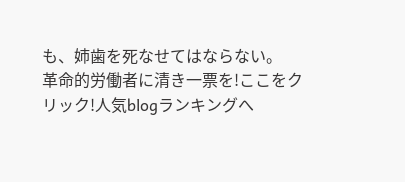も、姉歯を死なせてはならない。
革命的労働者に清き一票を!ここをクリック!人気blogランキングへ